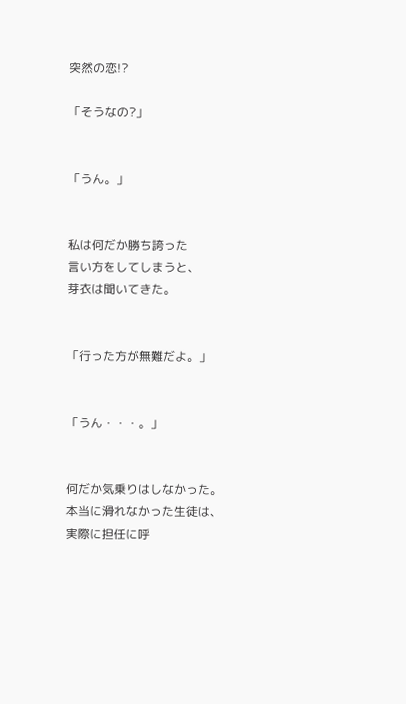突然の恋!?

「そうなの?」


「うん。」


私は何だか勝ち誇った
言い方をしてしまうと、
芽衣は聞いてきた。


「行った方が無難だよ。」


「うん・・・。」


何だか気乗りはしなかった。
本当に滑れなかった生徒は、
実際に担任に呼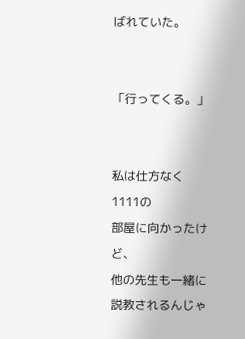ばれていた。


「行ってくる。」


私は仕方なく1111の
部屋に向かったけど、
他の先生も一緒に説教されるんじゃ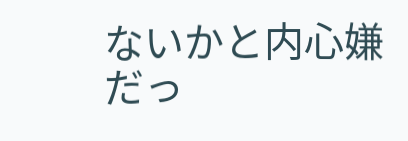ないかと内心嫌だっ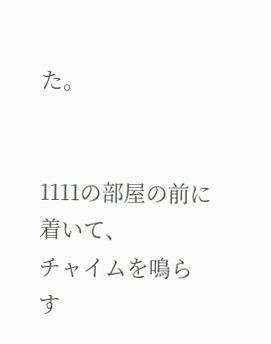た。


1111の部屋の前に着いて、
チャイムを鳴らす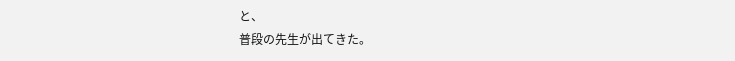と、
普段の先生が出てきた。